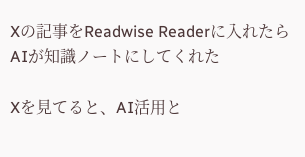Xの記事をReadwise Readerに入れたらAIが知識ノートにしてくれた

Xを見てると、AI活用と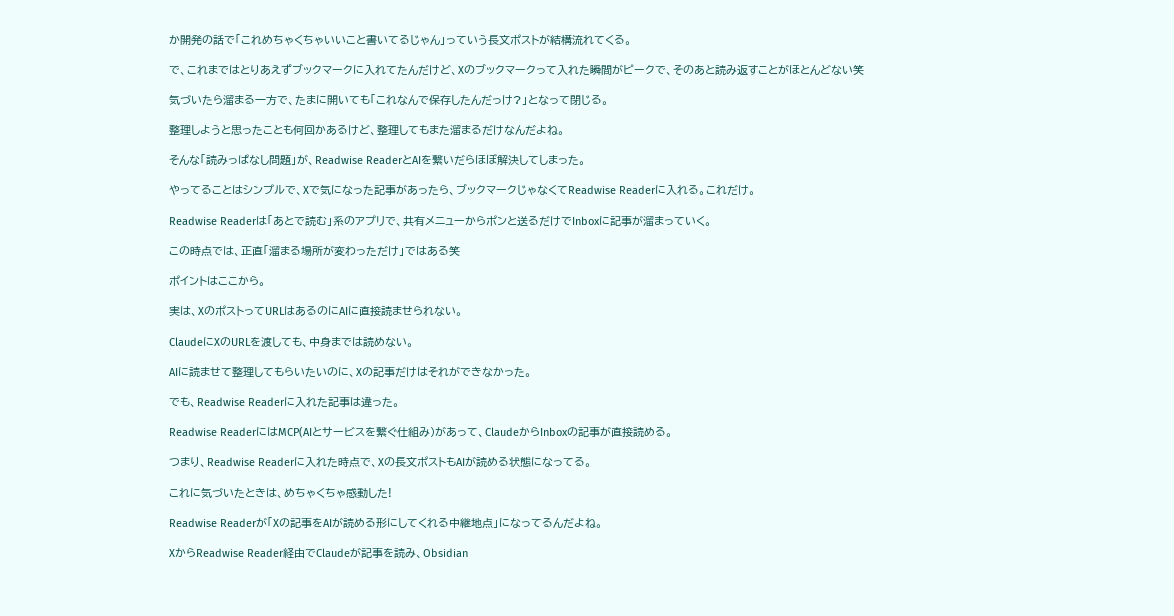か開発の話で「これめちゃくちゃいいこと書いてるじゃん」っていう長文ポストが結構流れてくる。

で、これまではとりあえずブックマークに入れてたんだけど、Xのブックマークって入れた瞬間がピークで、そのあと読み返すことがほとんどない笑

気づいたら溜まる一方で、たまに開いても「これなんで保存したんだっけ?」となって閉じる。

整理しようと思ったことも何回かあるけど、整理してもまた溜まるだけなんだよね。

そんな「読みっぱなし問題」が、Readwise ReaderとAIを繋いだらほぼ解決してしまった。

やってることはシンプルで、Xで気になった記事があったら、ブックマークじゃなくてReadwise Readerに入れる。これだけ。

Readwise Readerは「あとで読む」系のアプリで、共有メニューからポンと送るだけでInboxに記事が溜まっていく。

この時点では、正直「溜まる場所が変わっただけ」ではある笑

ポイントはここから。

実は、XのポストってURLはあるのにAIに直接読ませられない。

ClaudeにXのURLを渡しても、中身までは読めない。

AIに読ませて整理してもらいたいのに、Xの記事だけはそれができなかった。

でも、Readwise Readerに入れた記事は違った。

Readwise ReaderにはMCP(AIとサービスを繋ぐ仕組み)があって、ClaudeからInboxの記事が直接読める。

つまり、Readwise Readerに入れた時点で、Xの長文ポストもAIが読める状態になってる。

これに気づいたときは、めちゃくちゃ感動した!

Readwise Readerが「Xの記事をAIが読める形にしてくれる中継地点」になってるんだよね。

XからReadwise Reader経由でClaudeが記事を読み、Obsidian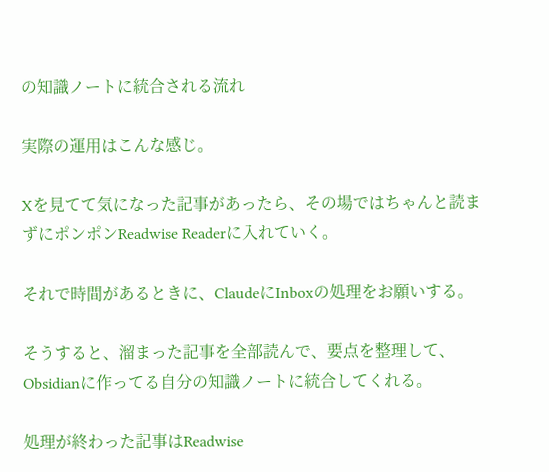の知識ノートに統合される流れ

実際の運用はこんな感じ。

Xを見てて気になった記事があったら、その場ではちゃんと読まずにポンポンReadwise Readerに入れていく。

それで時間があるときに、ClaudeにInboxの処理をお願いする。

そうすると、溜まった記事を全部読んで、要点を整理して、Obsidianに作ってる自分の知識ノートに統合してくれる。

処理が終わった記事はReadwise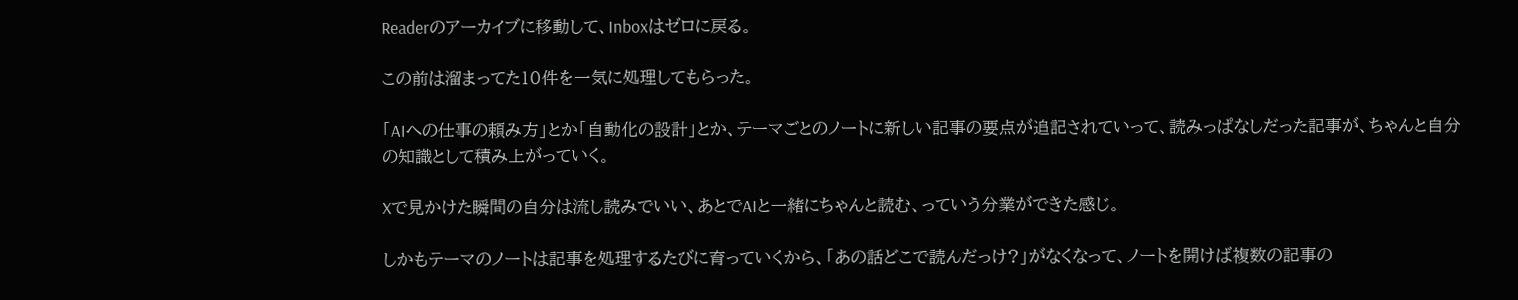Readerのアーカイブに移動して、Inboxはゼロに戻る。

この前は溜まってた10件を一気に処理してもらった。

「AIへの仕事の頼み方」とか「自動化の設計」とか、テーマごとのノートに新しい記事の要点が追記されていって、読みっぱなしだった記事が、ちゃんと自分の知識として積み上がっていく。

Xで見かけた瞬間の自分は流し読みでいい、あとでAIと一緒にちゃんと読む、っていう分業ができた感じ。

しかもテーマのノートは記事を処理するたびに育っていくから、「あの話どこで読んだっけ?」がなくなって、ノートを開けば複数の記事の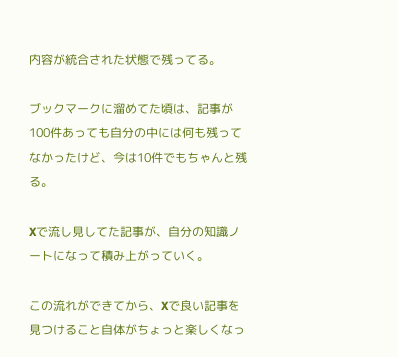内容が統合された状態で残ってる。

ブックマークに溜めてた頃は、記事が100件あっても自分の中には何も残ってなかったけど、今は10件でもちゃんと残る。

Xで流し見してた記事が、自分の知識ノートになって積み上がっていく。

この流れができてから、Xで良い記事を見つけること自体がちょっと楽しくなっ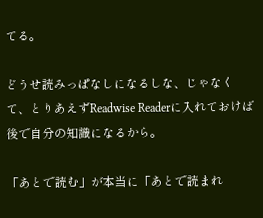てる。

どうせ読みっぱなしになるしな、じゃなくて、とりあえずReadwise Readerに入れておけば後で自分の知識になるから。

「あとで読む」が本当に「あとで読まれ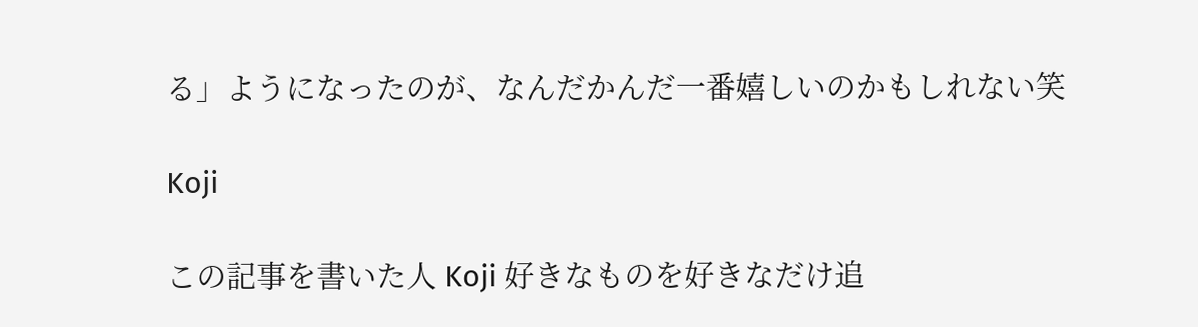る」ようになったのが、なんだかんだ一番嬉しいのかもしれない笑

Koji

この記事を書いた人 Koji 好きなものを好きなだけ追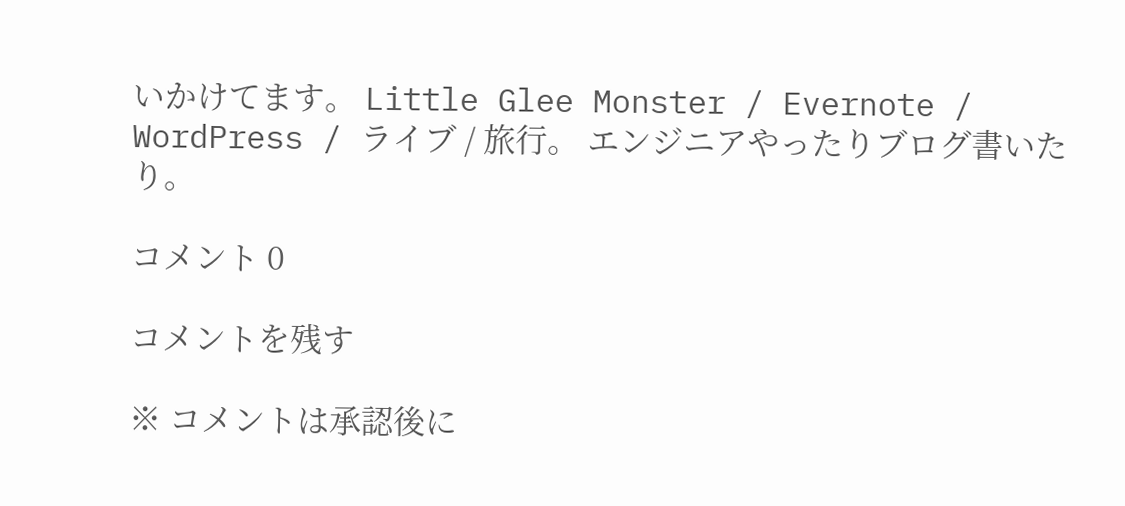いかけてます。 Little Glee Monster / Evernote / WordPress / ライブ / 旅行。 エンジニアやったりブログ書いたり。

コメント 0

コメントを残す

※ コメントは承認後に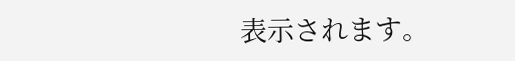表示されます。